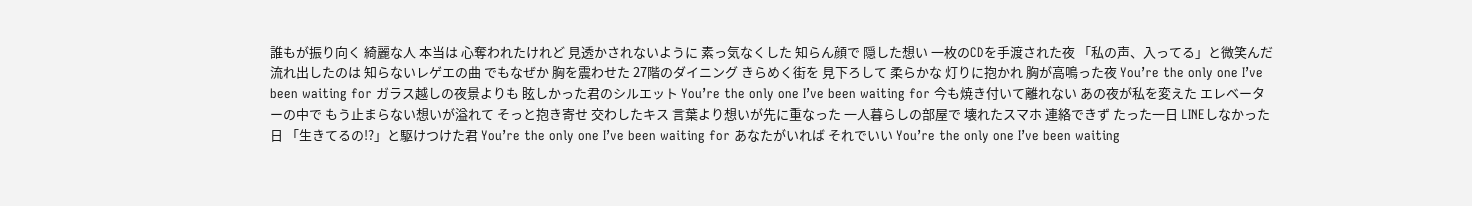誰もが振り向く 綺麗な人 本当は 心奪われたけれど 見透かされないように 素っ気なくした 知らん顔で 隠した想い 一枚のCDを手渡された夜 「私の声、入ってる」と微笑んだ 流れ出したのは 知らないレゲエの曲 でもなぜか 胸を震わせた 27階のダイニング きらめく街を 見下ろして 柔らかな 灯りに抱かれ 胸が高鳴った夜 You’re the only one I’ve been waiting for ガラス越しの夜景よりも 眩しかった君のシルエット You’re the only one I’ve been waiting for 今も焼き付いて離れない あの夜が私を変えた エレベーターの中で もう止まらない想いが溢れて そっと抱き寄せ 交わしたキス 言葉より想いが先に重なった 一人暮らしの部屋で 壊れたスマホ 連絡できず たった一日 LINEしなかった日 「生きてるの!?」と駆けつけた君 You’re the only one I’ve been waiting for あなたがいれば それでいい You’re the only one I’ve been waiting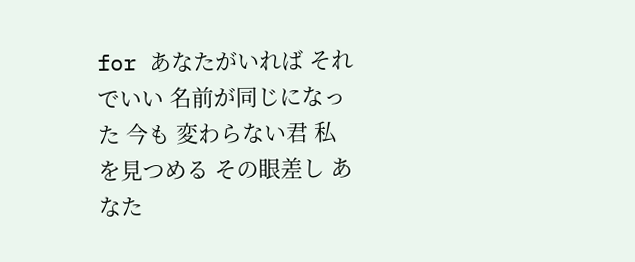for あなたがいれば それでいい 名前が同じになった 今も 変わらない君 私を見つめる その眼差し あなた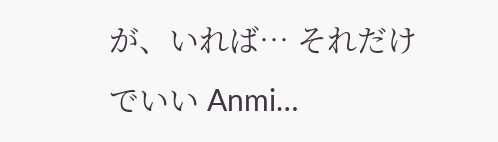が、いれば… それだけでいい Anmi…